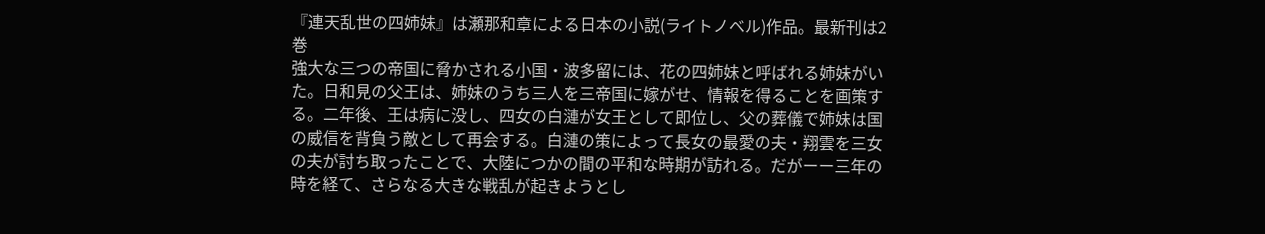『連天乱世の四姉妹』は瀬那和章による日本の小説(ライトノベル)作品。最新刊は2巻
強大な三つの帝国に脅かされる小国・波多留には、花の四姉妹と呼ばれる姉妹がいた。日和見の父王は、姉妹のうち三人を三帝国に嫁がせ、情報を得ることを画策する。二年後、王は病に没し、四女の白漣が女王として即位し、父の葬儀で姉妹は国の威信を背負う敵として再会する。白漣の策によって長女の最愛の夫・翔雲を三女の夫が討ち取ったことで、大陸につかの間の平和な時期が訪れる。だがーー三年の時を経て、さらなる大きな戦乱が起きようとし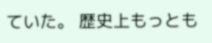ていた。 歴史上もっとも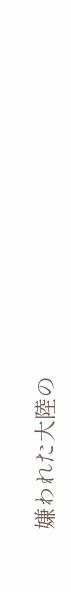嫌われた大陸の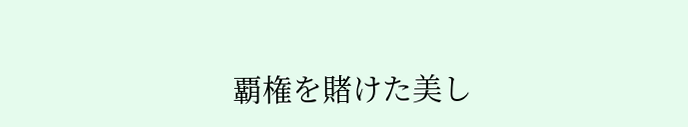覇権を賭けた美し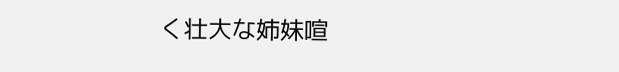く壮大な姉妹喧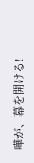嘩が、幕を開ける!